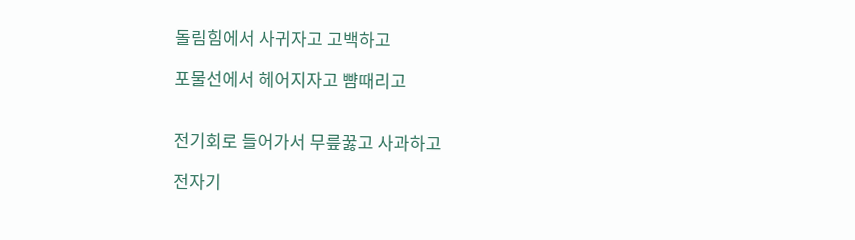돌림힘에서 사귀자고 고백하고

포물선에서 헤어지자고 뺨때리고


전기회로 들어가서 무릎꿇고 사과하고

전자기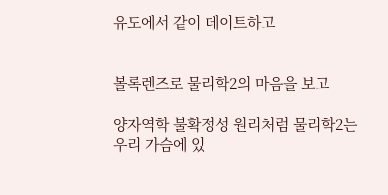유도에서 같이 데이트하고


볼록렌즈로 물리학2의 마음을 보고

양자역학 불확정성 원리처럼 물리학2는 우리 가슴에 있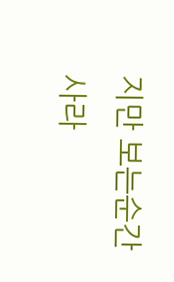지만 보는순간 사라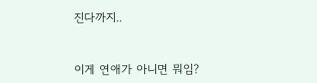진다까지..


이게 연애가 아니면 뭐임?